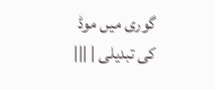گوری میں موڈ کی تبدیلی | |||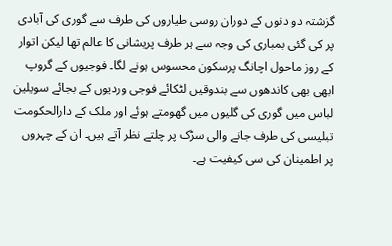گزشتہ دو دنوں کے دوران روسی طیاروں کی طرف سے گوری کی آبادی پر کی گئی بمباری کی وجہ سے ہر طرف پریشانی کا عالم تھا لیکن اتوار کے روز ماحول اچانگ پرسکون محسوس ہونے لگا۔ فوجیوں کے گروپ ابھی بھی کاندھوں سے بندوقیں لٹکائے فوجی وردیوں کے بجائے سویلین لباس میں گوری کی گلیوں میں گھومتے ہوئے اور ملک کے دارالحکومت تبلیسی کی طرف جانے والی سڑک پر چلتے نظر آتے ہیں۔ ان کے چہروں پر اطمینان کی سی کیفیت ہے۔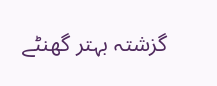گزشتہ بہتر گھنٹے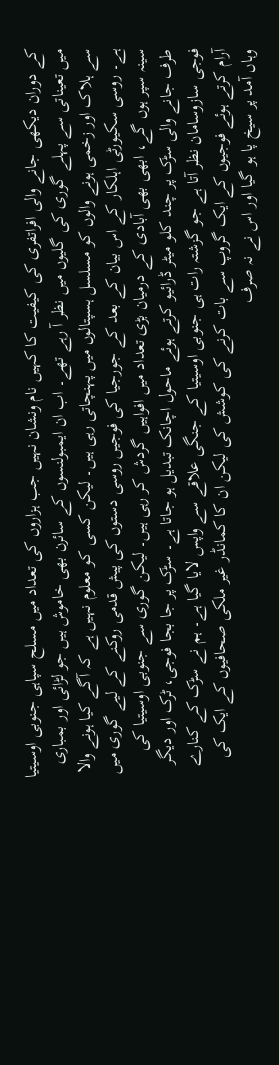کے دوران دیکھی جانے والی افراتفری کی کیفیت کا کہیں نام ونشان نہیں جب ہزاروں کی تعداد میں مسلح سپاہی جنوبی اوسیتیا میں تعیناتی سے پہلے گوری کی گلیوں میں نظر آ رہے تھے۔ اب ان ایمبولنسوں کے سائرن بھی خاموش ہیں جو لڑائی اور بمباری سے ہلاک اور زخمی ہونے والوں کو مسلسل ہسپتالوں میں پہنچاتی رہی ہیں۔ لیکن کسی کو معلوم نہیں ہے کہ آگے کیا ہونے والا ہے۔ روسی سکیورٹی اہلکار کے اس بیان کے بعد کے جورجیا کی فوجیں روسی دستوں کی پیش قدمی روکنے کے لیے گوری میں سینہ سپر ہوں گے، ابھی بھی آبادی کے درمیان بڑی تعداد میں افواہیں گردش کر رہی ہیں۔ لیکن گوری سے جنوبی اوسیتیا کی طرف جانے والی سڑک پر چند کلو میٹر ڈرائیو کرتے ہوئے ماحول اچانک تبدیل ہو جاتا ہے۔ سڑک پر جا بجا فوجی، ٹرک اور دیگر فوجی سازوسامان نظر آتا ہے جو گزشتہ رات ہی جنوبی اوسیتیا کے جنگی علاقے سے واپس لایا گیا ہے۔ ہم نے سڑک کے کنارے آرام کرتے ہوئے فوجیوں کے ایک گروپ سے بات کرنے کی کوشش کی لیکن ان کا کمانڈر غیر ملکی صحافیوں کے ایک کی وہاں آمد پر سیخ پا ہو گیا اور اس نے نہ صرف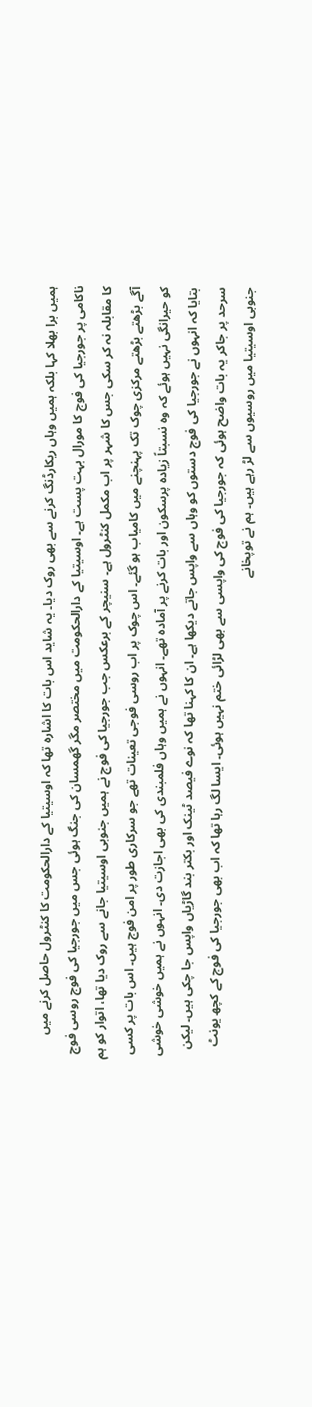ہمیں برا بھلا کہا بلکہ ہمیں وہاں ریکارڈنگ کرنے سے بھی روک دیا۔ یہ شاید اس بات کا اشارہ تھا کہ اوسیتیا کے دارالحکومت کا کنٹرول حاصل کرنے میں ناکامی پر جورجیا کی فوج کا مورال بہت پست ہے۔ اوسیتیا کے دارالحکومت میں مختصر مگر گھمسان کی جنگ ہوئی جس میں جورجیا کی فوج روسی فوج کا مقابلہ نہ کر سکی جس کا شہر پر اب مکمل کنٹرول ہے۔ سنیچر کے برعکس جب جورجیا کی فوج نے ہمیں جنوبی اوسیتیا جانے سے روک دیا تھا، اتوار کو ہم آگے بڑھتے بڑھتے مرکزی چوک تک پہنچنے میں کامیاب ہو گئے۔ اس چوک پر اب روسی فوجی تعینات تھے جو سرکاری طور پر امن فوج ہیں۔ اس بات پر کسی کو حیرانگی نہیں ہوئے کہ وہ نسبتاً زیادہ پرسکون اور بات کرنے پر آمادہ تھے۔ انہوں نے ہمیں وہاں فلمبندی کی بھی اجازت دی۔ انہوں نے ہمیں خوشی خوشی بتایا کہ انہوں نے جورجیا کی فوج دستوں کو وہاں سے واپس جاتے دیکھا ہے۔ ان کا کہنا تھا کہ نوے فیصد ٹینک اور بکتر بند گاڑیاں واپس جا چکی ہیں۔ لیکن سرحد پر جاکر یہ بات واضح ہوئی کہ جورجیا کی فوج کی واپسی سے بھی لڑائی ختم نہیں ہوئی۔ ایسا لگ رہا تھا کہ اب بھی جورجیا کی فوج کے کچھ یونٹ جنوبی اوسیتیا میں روسیوں سے لڑ رہے ہیں۔ ہم نے توپخانے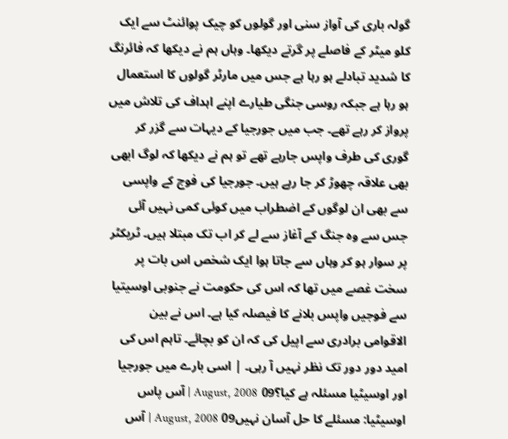گولہ باری کی آواز سنی اور گولوں کو چیک پوائنٹ سے ایک کلو میٹر کے فاصلے پر گرتے دیکھا۔ وہاں ہم نے دیکھا کہ فائرنگ کا شدید تبادلے ہو رہا ہے جس میں مارٹر گولوں کا استعمال ہو رہا ہے جبکہ روسی جنگی طیارے اپنے اہداف کی تلاش میں پرواز کر رہے تھے۔ جب میں جورجیا کے دیہات سے گزر کر گوری کی طرف واپس جارہے تھے تو ہم نے دیکھا کہ لوگ ابھی بھی علاقہ چھوڑ کر جا رہے ہیں۔ جورجیا کی فوج کے واپسی سے بھی ان لوگوں کے اضطراب میں کوئی کمی نہیں آئی جس سے وہ جنگ کے آغاز سے لے کر اب تک مبتلا ہیں۔ ٹریکٹر پر سوار ہو کر وہاں سے جاتا ہوا ایک شخص اس بات پر سخت غصے میں تھا کہ اس کی حکومت نے جنوبی اوسیتیا سے فوجیں واپس بلانے کا فیصلہ کیا ہے۔ اس نے بین الاقوامی برادری سے اپیل کی کہ ان کو بچائے۔ تاہم اس کی امید دور دور تک نظر نہیں آ رہی۔ | اسی بارے میں جورجیا اور اوسیٹیا مسئلہ ہے کیا؟09 August, 2008 | آس پاس اوسیٹیا: مسئلے کا حل آسان نہیں09 August, 2008 | آس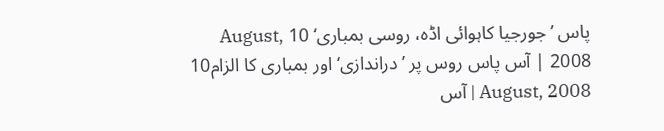پاس ’جورجیا کاہوائی اڈہ، روسی بمباری‘ 10 August, 2008 | آس پاس روس پر ’دراندازی‘ اور بمباری کا الزام10 August, 2008 | آس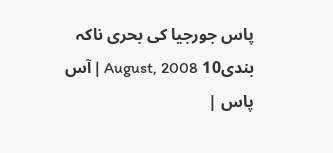پاس جورجیا کی بحری ناکہ بندی10 August, 2008 | آس پاس |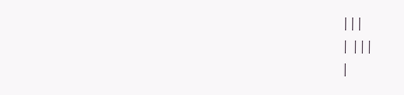|||
| |||
|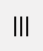|||